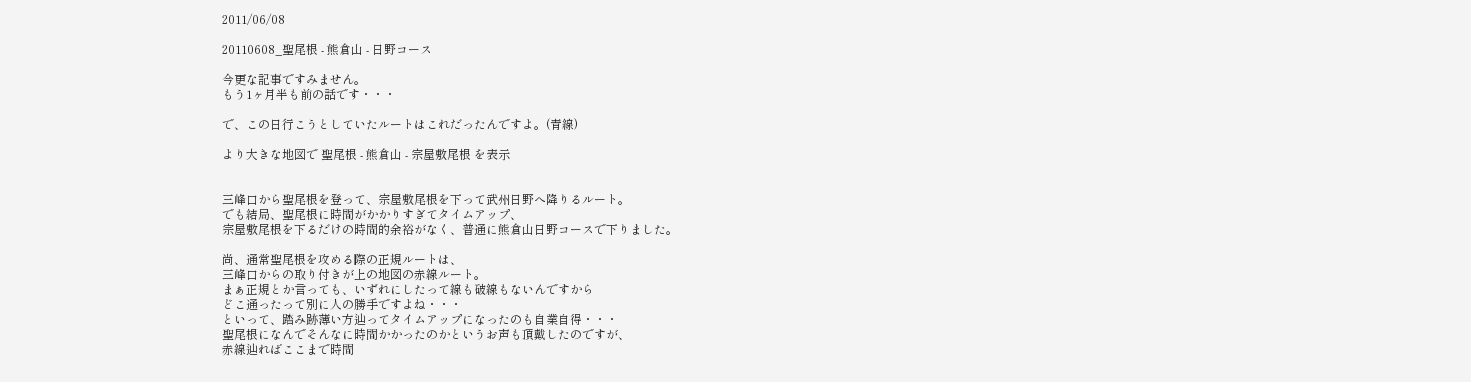2011/06/08

20110608_聖尾根 - 熊倉山 - 日野コース

今更な記事ですみません。
もう1ヶ月半も前の話です・・・

で、この日行こうとしていたルートはこれだったんですよ。(青線)

より大きな地図で 聖尾根 - 熊倉山 - 宗屋敷尾根 を表示


三峰口から聖尾根を登って、宗屋敷尾根を下って武州日野へ降りるルート。
でも結局、聖尾根に時間がかかりすぎてタイムアップ、
宗屋敷尾根を下るだけの時間的余裕がなく、普通に熊倉山日野コースで下りました。

尚、通常聖尾根を攻める際の正規ルートは、
三峰口からの取り付きが上の地図の赤線ルート。
まぁ正規とか言っても、いずれにしたって線も破線もないんですから
どこ通ったって別に人の勝手ですよね・・・
といって、踏み跡薄い方辿ってタイムアップになったのも自業自得・・・
聖尾根になんでそんなに時間かかったのかというお声も頂戴したのですが、
赤線辿ればここまで時間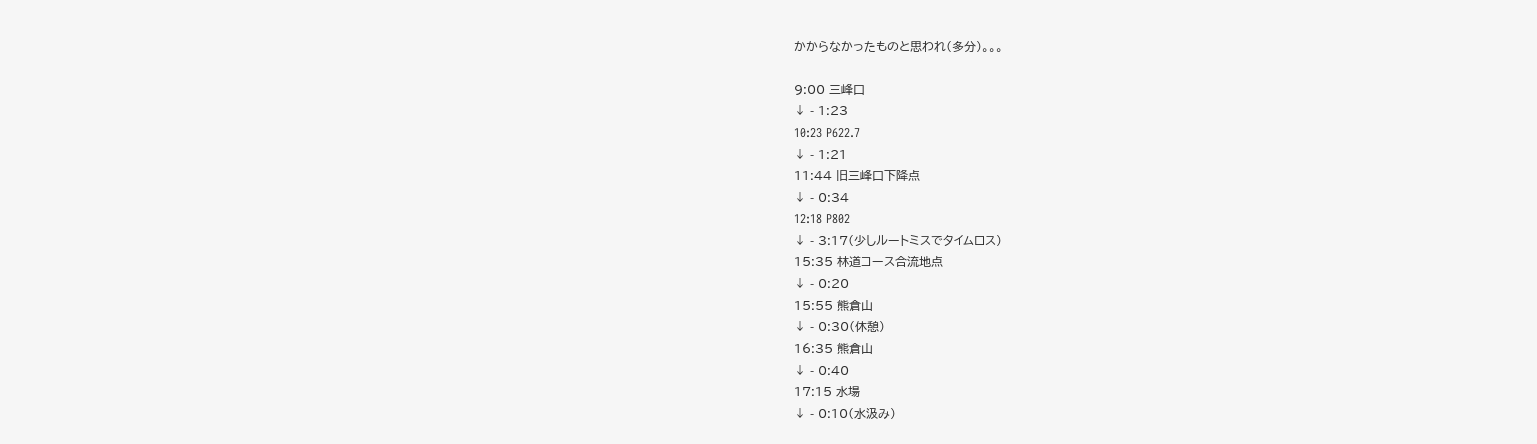かからなかったものと思われ(多分)。。。

9:00 三峰口
↓ - 1:23
10:23 P622.7
↓ - 1:21
11:44 旧三峰口下降点
↓ - 0:34
12:18 P802
↓ - 3:17(少しルートミスでタイムロス)
15:35 林道コース合流地点
↓ - 0:20
15:55 熊倉山
↓ - 0:30(休憩)
16:35 熊倉山
↓ - 0:40
17:15 水場
↓ - 0:10(水汲み)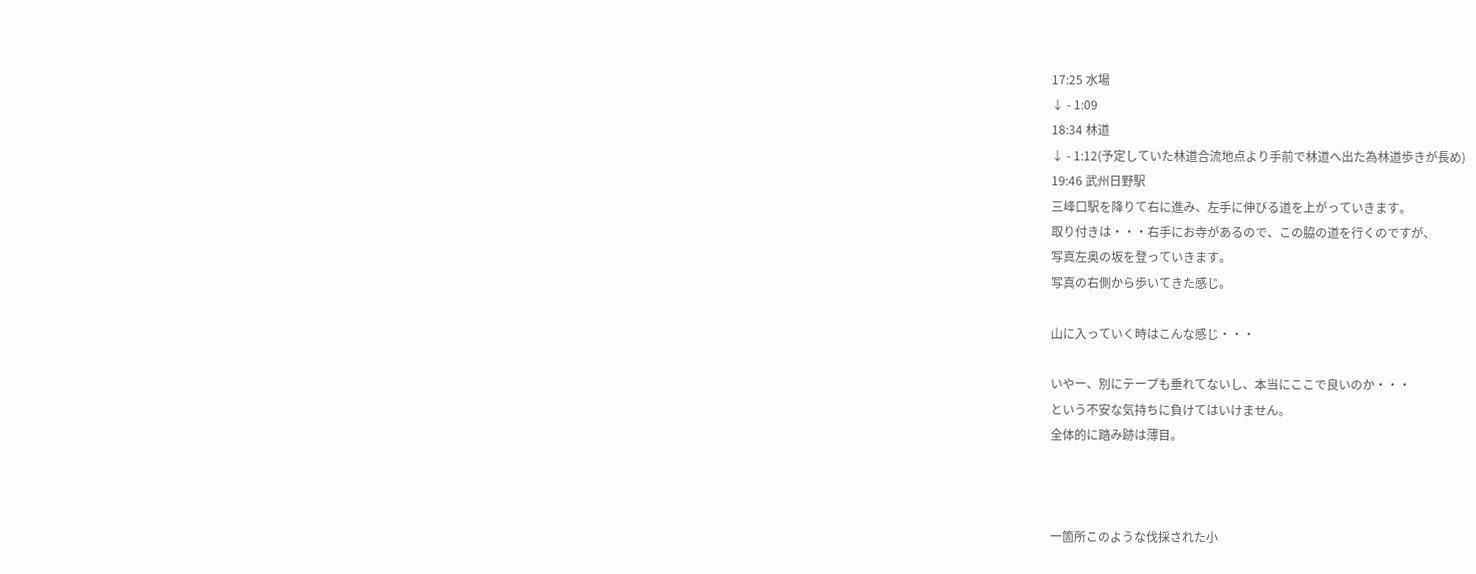17:25 水場
↓ - 1:09
18:34 林道
↓ - 1:12(予定していた林道合流地点より手前で林道へ出た為林道歩きが長め)
19:46 武州日野駅
三峰口駅を降りて右に進み、左手に伸びる道を上がっていきます。
取り付きは・・・右手にお寺があるので、この脇の道を行くのですが、
写真左奥の坂を登っていきます。
写真の右側から歩いてきた感じ。

山に入っていく時はこんな感じ・・・

いやー、別にテープも垂れてないし、本当にここで良いのか・・・
という不安な気持ちに負けてはいけません。
全体的に踏み跡は薄目。



一箇所このような伐採された小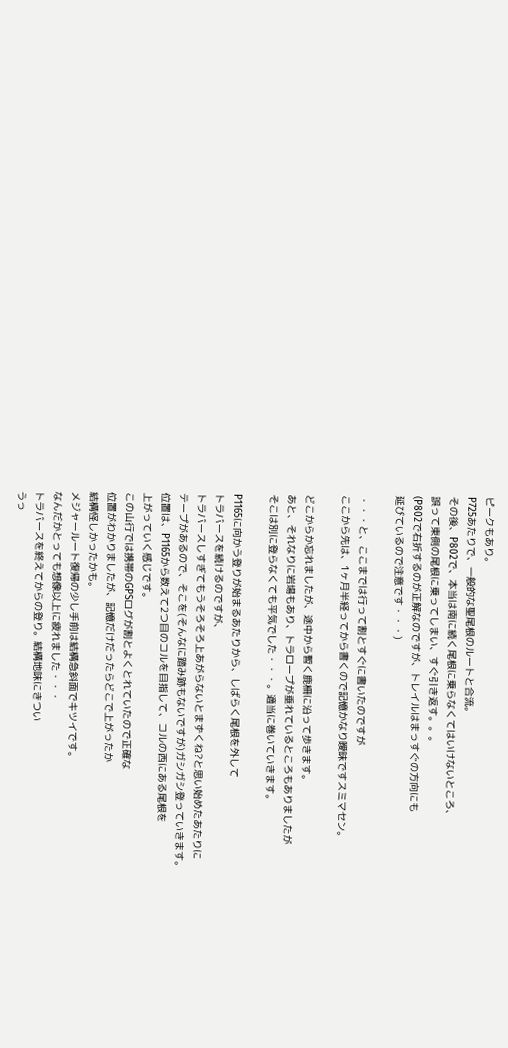ピークもあり。
P725あたりで、一般的な聖尾根のルートと合流。
その後、P802で、本当は南に続く尾根に乗らなくてはいけないところ、
誤って東側の尾根に乗ってしまい、すぐ引き返す。。。
(P802で右折するのが正解なのですが、トレイルはまっすぐの方向にも
延びているので注意です・・・)

・・・と、ここまでは行って割とすぐに書いたのですが
ここから先は、1ヶ月半経ってから書くので記憶かなり曖昧ですスミマセン。

どこからか忘れましたが、途中から暫く鹿柵に沿って歩きます。
あと、それなりに岩場もあり、トラロープが垂れているところもありましたが
そこは別に登らなくても平気でした・・・。適当に巻いていきます。

P1165に向かう登りが始まるあたりから、しばらく尾根を外して
トラバースを続けるのですが、
トラバースしすぎてもうそろそろ上あがらないとまずくね?と思い始めたあたりに
テープがあるので、そこを(そんなに踏み跡もないですが)ガシガシ登っていきます。
位置は、P1165から数えて2つ目のコルを目指して、コルの西にある尾根を
上がっていく感じです。
この山行では携帯のGPSログが割とよくとれていたので正確な
位置がわかりましたが、記憶だけだったらどこで上がったか
結構怪しかったかも。
メジャールート復帰の少し手前は結構急斜面でキツイです。
なんだかとっても想像以上に疲れました・・・
トラバースを終えてからの登り。結構地味にきつい
うっ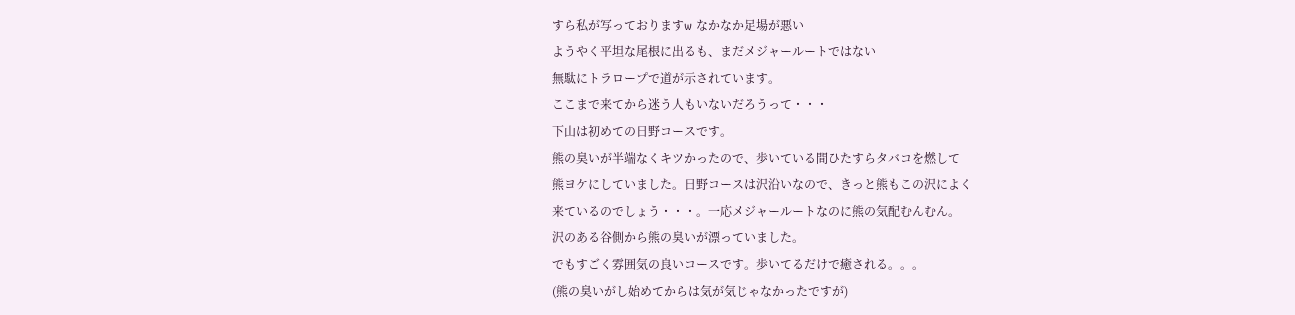すら私が写っておりますw なかなか足場が悪い
ようやく平坦な尾根に出るも、まだメジャールートではない
無駄にトラロープで道が示されています。
ここまで来てから迷う人もいないだろうって・・・
下山は初めての日野コースです。
熊の臭いが半端なくキツかったので、歩いている間ひたすらタバコを燃して
熊ヨケにしていました。日野コースは沢沿いなので、きっと熊もこの沢によく
来ているのでしょう・・・。一応メジャールートなのに熊の気配むんむん。
沢のある谷側から熊の臭いが漂っていました。
でもすごく雰囲気の良いコースです。歩いてるだけで癒される。。。
(熊の臭いがし始めてからは気が気じゃなかったですが)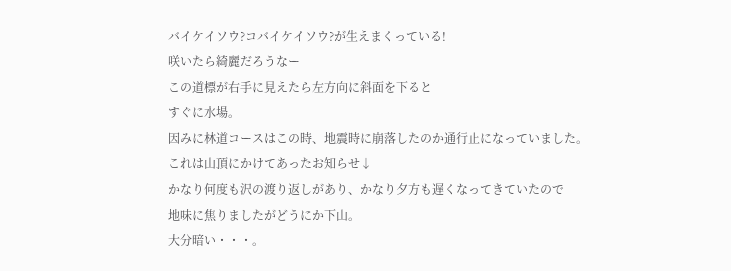バイケイソウ?コバイケイソウ?が生えまくっている!
咲いたら綺麗だろうなー
この道標が右手に見えたら左方向に斜面を下ると
すぐに水場。
因みに林道コースはこの時、地震時に崩落したのか通行止になっていました。
これは山頂にかけてあったお知らせ↓
かなり何度も沢の渡り返しがあり、かなり夕方も遅くなってきていたので
地味に焦りましたがどうにか下山。
大分暗い・・・。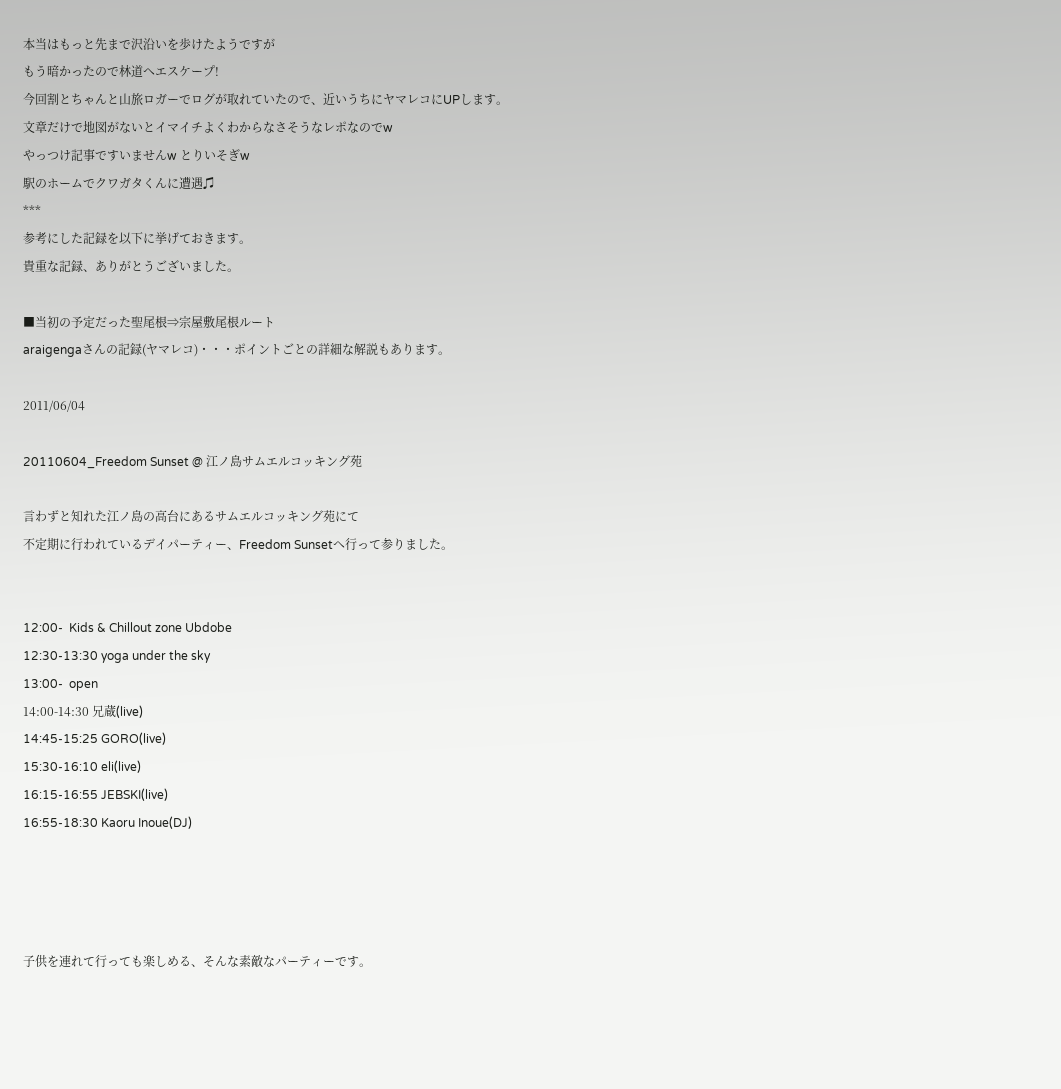本当はもっと先まで沢沿いを歩けたようですが
もう暗かったので林道へエスケープ!
今回割とちゃんと山旅ロガーでログが取れていたので、近いうちにヤマレコにUPします。
文章だけで地図がないとイマイチよくわからなさそうなレポなのでw
やっつけ記事ですいませんw とりいそぎw
駅のホームでクワガタくんに遭遇♫
***
参考にした記録を以下に挙げておきます。
貴重な記録、ありがとうございました。

■当初の予定だった聖尾根⇒宗屋敷尾根ルート
araigengaさんの記録(ヤマレコ)・・・ポイントごとの詳細な解説もあります。

2011/06/04

20110604_Freedom Sunset @ 江ノ島サムエルコッキング苑

言わずと知れた江ノ島の高台にあるサムエルコッキング苑にて
不定期に行われているデイパーティー、Freedom Sunsetへ行って参りました。


12:00-  Kids & Chillout zone Ubdobe
12:30-13:30 yoga under the sky
13:00-  open
14:00-14:30 兄蔵(live)
14:45-15:25 GORO(live)
15:30-16:10 eli(live)
16:15-16:55 JEBSKI(live)
16:55-18:30 Kaoru Inoue(DJ)




子供を連れて行っても楽しめる、そんな素敵なパーティーです。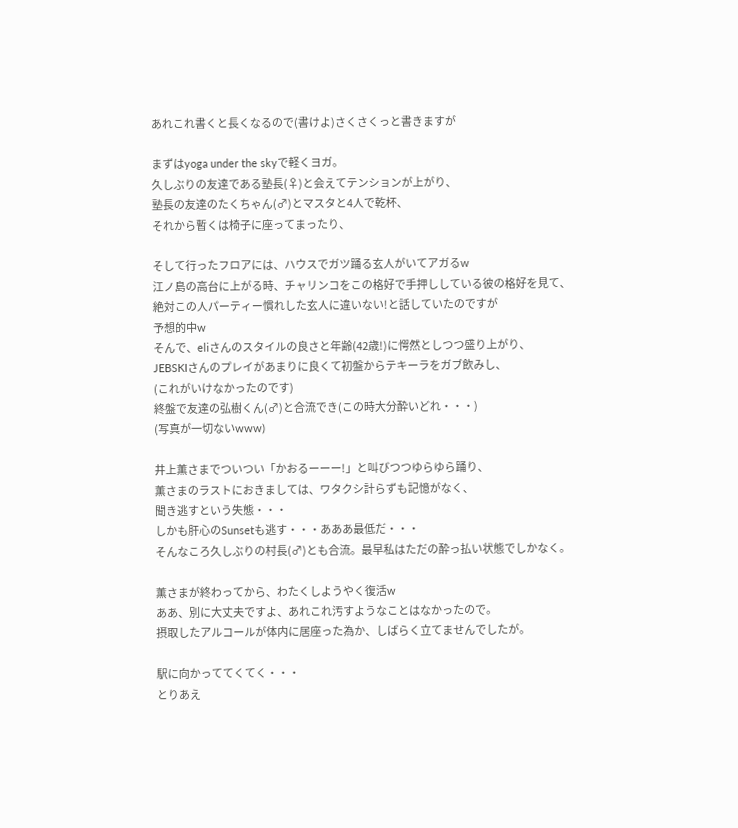あれこれ書くと長くなるので(書けよ)さくさくっと書きますが

まずはyoga under the skyで軽くヨガ。
久しぶりの友達である塾長(♀)と会えてテンションが上がり、
塾長の友達のたくちゃん(♂)とマスタと4人で乾杯、
それから暫くは椅子に座ってまったり、

そして行ったフロアには、ハウスでガツ踊る玄人がいてアガるw
江ノ島の高台に上がる時、チャリンコをこの格好で手押ししている彼の格好を見て、
絶対この人パーティー慣れした玄人に違いない!と話していたのですが
予想的中w
そんで、eliさんのスタイルの良さと年齢(42歳!)に愕然としつつ盛り上がり、
JEBSKIさんのプレイがあまりに良くて初盤からテキーラをガブ飲みし、
(これがいけなかったのです)
終盤で友達の弘樹くん(♂)と合流でき(この時大分酔いどれ・・・)
(写真が一切ないwww)

井上薫さまでついつい「かおるーーー!」と叫びつつゆらゆら踊り、
薫さまのラストにおきましては、ワタクシ計らずも記憶がなく、
聞き逃すという失態・・・
しかも肝心のSunsetも逃す・・・あああ最低だ・・・
そんなころ久しぶりの村長(♂)とも合流。最早私はただの酔っ払い状態でしかなく。

薫さまが終わってから、わたくしようやく復活w
ああ、別に大丈夫ですよ、あれこれ汚すようなことはなかったので。
摂取したアルコールが体内に居座った為か、しばらく立てませんでしたが。

駅に向かっててくてく・・・
とりあえ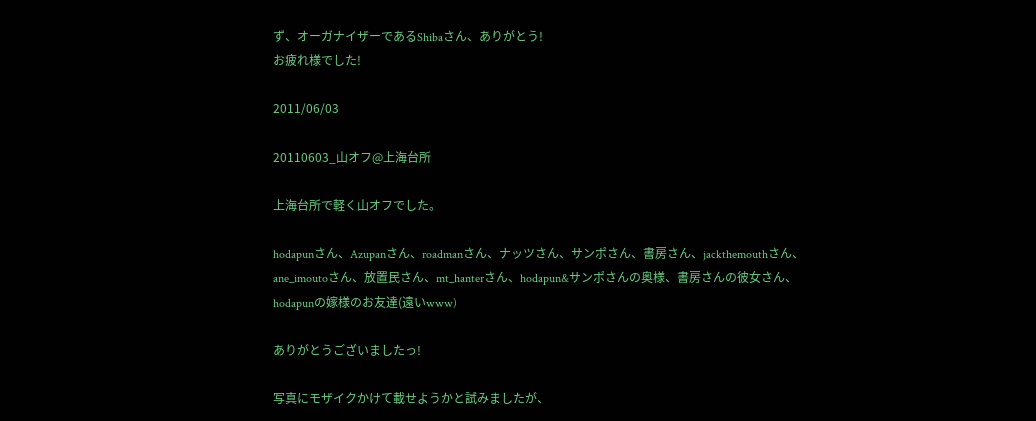ず、オーガナイザーであるShibaさん、ありがとう!
お疲れ様でした!

2011/06/03

20110603_山オフ@上海台所

上海台所で軽く山オフでした。

hodapunさん、Azupanさん、roadmanさん、ナッツさん、サンポさん、書房さん、jackthemouthさん、
ane_imoutoさん、放置民さん、mt_hanterさん、hodapun&サンポさんの奥様、書房さんの彼女さん、
hodapunの嫁様のお友達(遠いwww)

ありがとうございましたっ!

写真にモザイクかけて載せようかと試みましたが、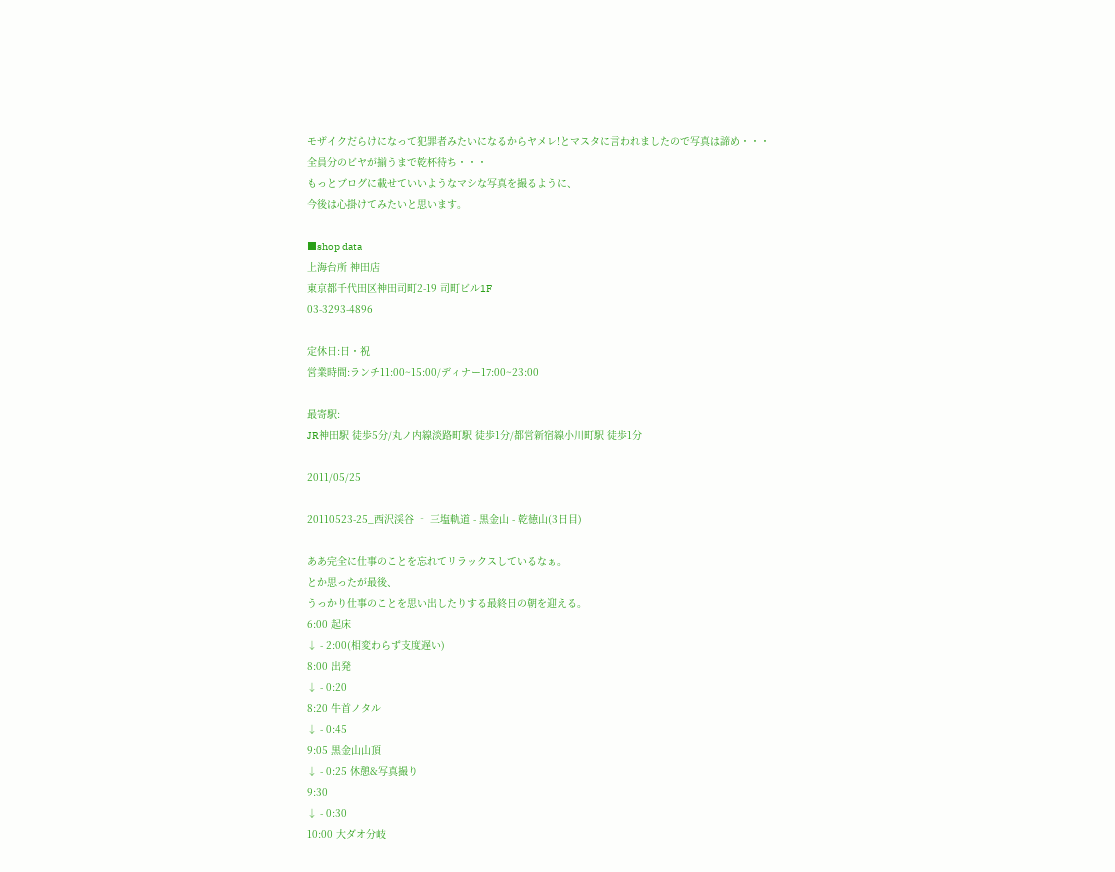モザイクだらけになって犯罪者みたいになるからヤメレ!とマスタに言われましたので写真は諦め・・・
全員分のビヤが揃うまで乾杯待ち・・・
もっとブログに載せていいようなマシな写真を撮るように、
今後は心掛けてみたいと思います。

■shop data
上海台所 神田店
東京都千代田区神田司町2-19 司町ビル1F
03-3293-4896

定休日:日・祝
営業時間:ランチ11:00~15:00/ディナー17:00~23:00

最寄駅:
JR神田駅 徒歩5分/丸ノ内線淡路町駅 徒歩1分/都営新宿線小川町駅 徒歩1分

2011/05/25

20110523-25_西沢渓谷 ‐ 三塩軌道 - 黒金山 - 乾徳山(3日目)

ああ完全に仕事のことを忘れてリラックスしているなぁ。
とか思ったが最後、
うっかり仕事のことを思い出したりする最終日の朝を迎える。
6:00 起床
↓ - 2:00(相変わらず支度遅い)
8:00 出発
↓ - 0:20
8:20 牛首ノタル
↓ - 0:45
9:05 黒金山山頂
↓ - 0:25 休憩&写真撮り
9:30
↓ - 0:30
10:00 大ダオ分岐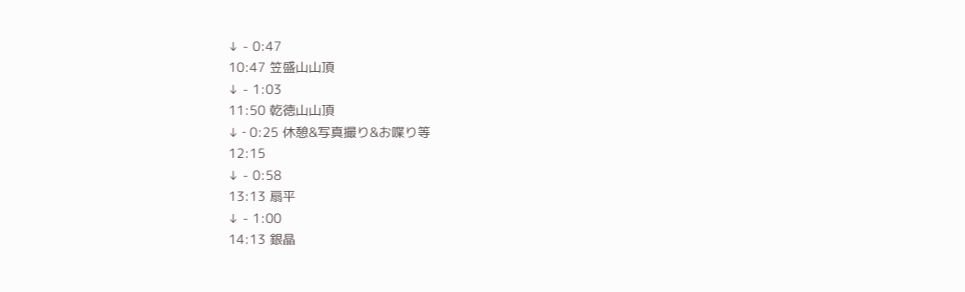↓ - 0:47
10:47 笠盛山山頂
↓ - 1:03
11:50 乾徳山山頂
↓ ‐ 0:25 休憩&写真撮り&お喋り等
12:15
↓ - 0:58
13:13 扇平
↓ - 1:00
14:13 銀晶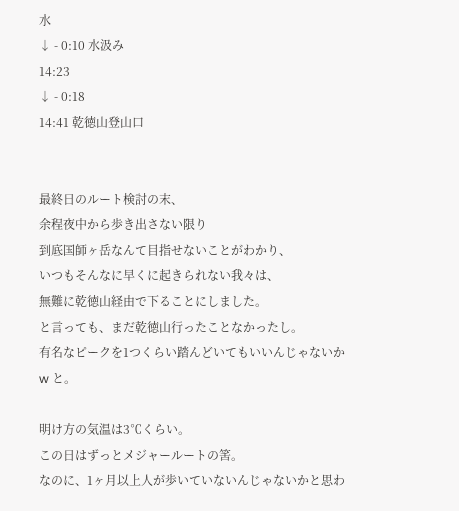水
↓ - 0:10 水汲み
14:23
↓ - 0:18
14:41 乾徳山登山口


最終日のルート検討の末、
余程夜中から歩き出さない限り
到底国師ヶ岳なんて目指せないことがわかり、
いつもそんなに早くに起きられない我々は、
無難に乾徳山経由で下ることにしました。
と言っても、まだ乾徳山行ったことなかったし。
有名なピークを1つくらい踏んどいてもいいんじゃないかw と。

明け方の気温は3℃くらい。
この日はずっとメジャールートの筈。
なのに、1ヶ月以上人が歩いていないんじゃないかと思わ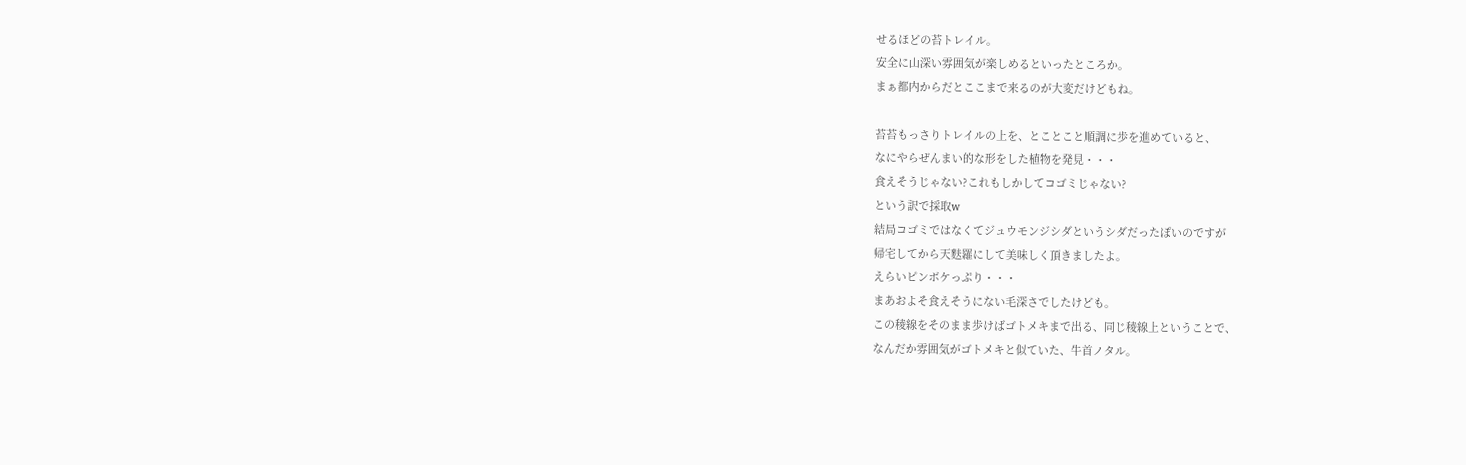せるほどの苔トレイル。
安全に山深い雰囲気が楽しめるといったところか。
まぁ都内からだとここまで来るのが大変だけどもね。

苔苔もっさりトレイルの上を、とことこと順調に歩を進めていると、
なにやらぜんまい的な形をした植物を発見・・・
食えそうじゃない?これもしかしてコゴミじゃない?
という訳で採取w
結局コゴミではなくてジュウモンジシダというシダだったぽいのですが
帰宅してから天麩羅にして美味しく頂きましたよ。
えらいピンボケっぷり・・・
まあおよそ食えそうにない毛深さでしたけども。
この稜線をそのまま歩けばゴトメキまで出る、同じ稜線上ということで、
なんだか雰囲気がゴトメキと似ていた、牛首ノタル。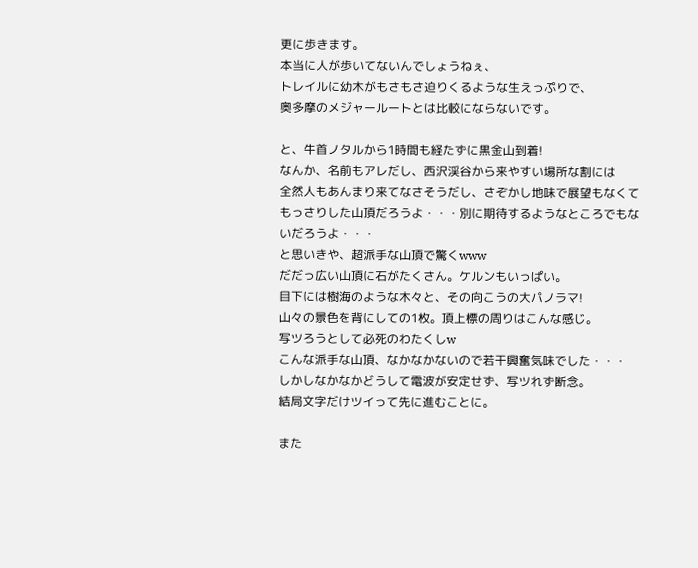更に歩きます。
本当に人が歩いてないんでしょうねぇ、
トレイルに幼木がもさもさ迫りくるような生えっぷりで、
奥多摩のメジャールートとは比較にならないです。

と、牛首ノタルから1時間も経たずに黒金山到着!
なんか、名前もアレだし、西沢渓谷から来やすい場所な割には
全然人もあんまり来てなさそうだし、さぞかし地味で展望もなくて
もっさりした山頂だろうよ・・・別に期待するようなところでもないだろうよ・・・
と思いきや、超派手な山頂で驚くwww
だだっ広い山頂に石がたくさん。ケルンもいっぱい。
目下には樹海のような木々と、その向こうの大パノラマ!
山々の景色を背にしての1枚。頂上標の周りはこんな感じ。
写ツろうとして必死のわたくしw
こんな派手な山頂、なかなかないので若干興奮気味でした・・・
しかしなかなかどうして電波が安定せず、写ツれず断念。
結局文字だけツイって先に進むことに。

また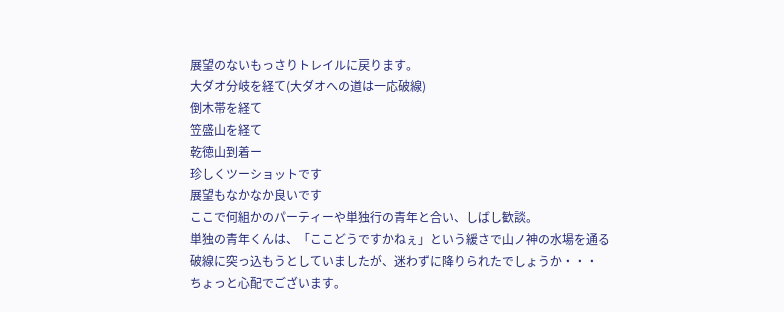展望のないもっさりトレイルに戻ります。
大ダオ分岐を経て(大ダオへの道は一応破線)
倒木帯を経て
笠盛山を経て
乾徳山到着ー
珍しくツーショットです
展望もなかなか良いです
ここで何組かのパーティーや単独行の青年と合い、しばし歓談。
単独の青年くんは、「ここどうですかねぇ」という緩さで山ノ神の水場を通る
破線に突っ込もうとしていましたが、迷わずに降りられたでしょうか・・・
ちょっと心配でございます。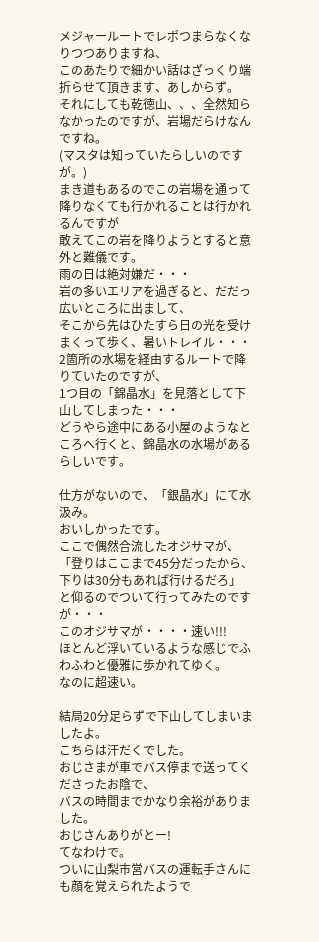メジャールートでレポつまらなくなりつつありますね、
このあたりで細かい話はざっくり端折らせて頂きます、あしからず。
それにしても乾徳山、、、全然知らなかったのですが、岩場だらけなんですね。
(マスタは知っていたらしいのですが。)
まき道もあるのでこの岩場を通って降りなくても行かれることは行かれるんですが
敢えてこの岩を降りようとすると意外と難儀です。
雨の日は絶対嫌だ・・・
岩の多いエリアを過ぎると、だだっ広いところに出まして、
そこから先はひたすら日の光を受けまくって歩く、暑いトレイル・・・
2箇所の水場を経由するルートで降りていたのですが、
1つ目の「錦晶水」を見落として下山してしまった・・・
どうやら途中にある小屋のようなところへ行くと、錦晶水の水場があるらしいです。

仕方がないので、「銀晶水」にて水汲み。
おいしかったです。
ここで偶然合流したオジサマが、
「登りはここまで45分だったから、下りは30分もあれば行けるだろ」
と仰るのでついて行ってみたのですが・・・
このオジサマが・・・・速い!!!
ほとんど浮いているような感じでふわふわと優雅に歩かれてゆく。
なのに超速い。

結局20分足らずで下山してしまいましたよ。
こちらは汗だくでした。
おじさまが車でバス停まで送ってくださったお陰で、
バスの時間までかなり余裕がありました。
おじさんありがとー!
てなわけで。
ついに山梨市営バスの運転手さんにも顔を覚えられたようで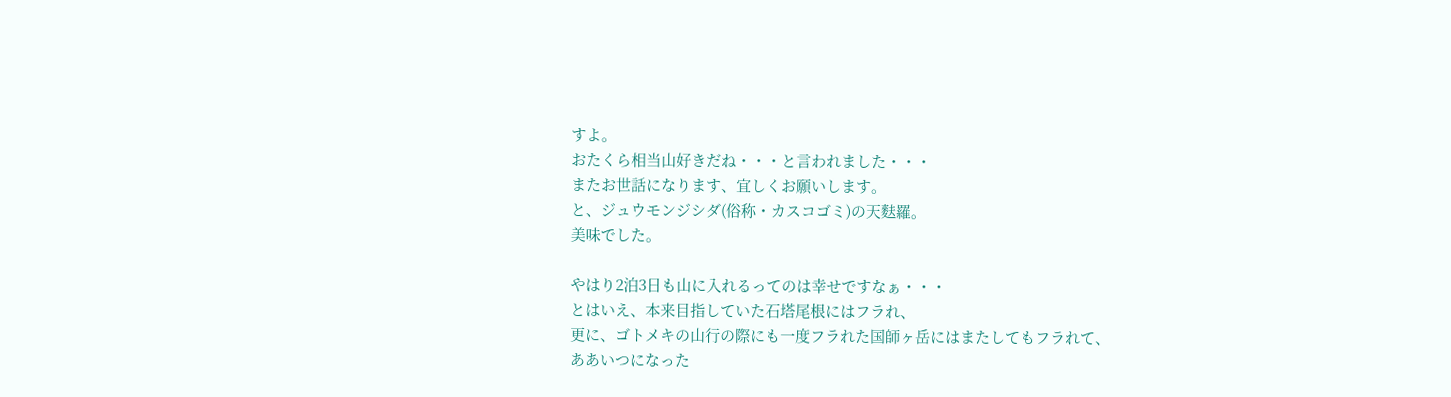すよ。
おたくら相当山好きだね・・・と言われました・・・
またお世話になります、宜しくお願いします。
と、ジュウモンジシダ(俗称・カスコゴミ)の天麩羅。
美味でした。

やはり2泊3日も山に入れるってのは幸せですなぁ・・・
とはいえ、本来目指していた石塔尾根にはフラれ、
更に、ゴトメキの山行の際にも一度フラれた国師ヶ岳にはまたしてもフラれて、
ああいつになった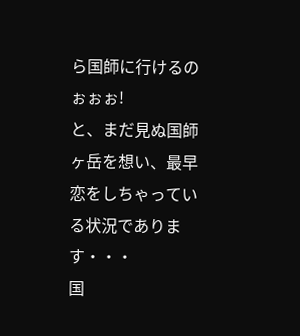ら国師に行けるのぉぉぉ!
と、まだ見ぬ国師ヶ岳を想い、最早恋をしちゃっている状況であります・・・
国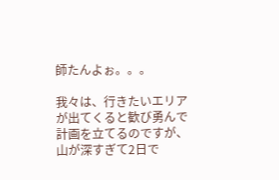師たんよぉ。。。

我々は、行きたいエリアが出てくると歓び勇んで計画を立てるのですが、
山が深すぎて2日で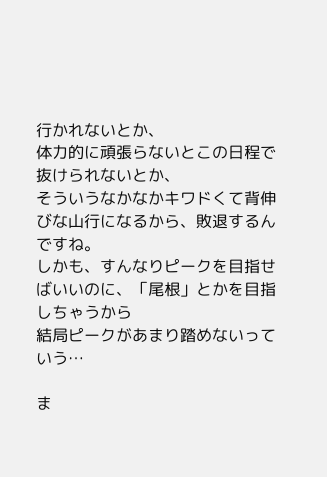行かれないとか、
体力的に頑張らないとこの日程で抜けられないとか、
そういうなかなかキワドくて背伸びな山行になるから、敗退するんですね。
しかも、すんなりピークを目指せばいいのに、「尾根」とかを目指しちゃうから
結局ピークがあまり踏めないっていう…

ま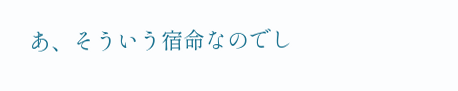あ、そういう宿命なのでし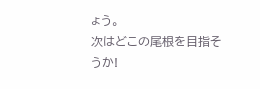ょう。
次はどこの尾根を目指そうか!